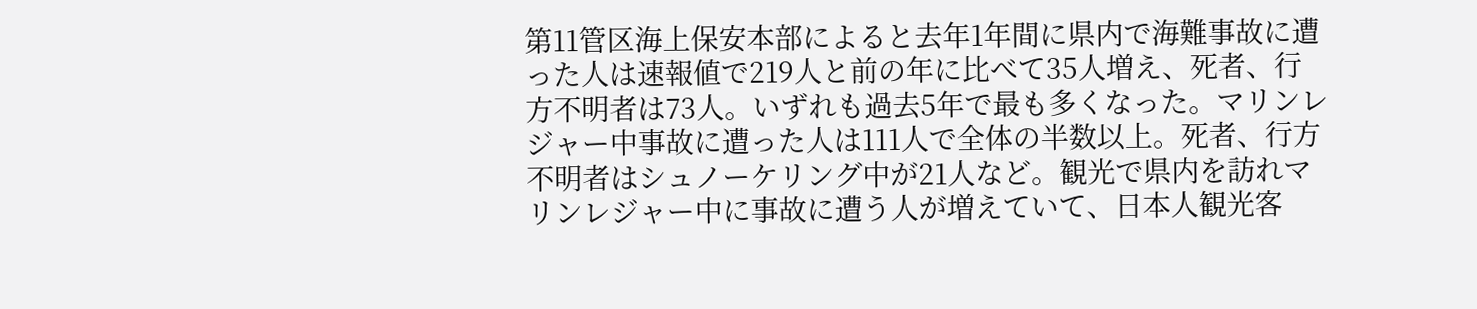第11管区海上保安本部によると去年1年間に県内で海難事故に遭った人は速報値で219人と前の年に比べて35人増え、死者、行方不明者は73人。いずれも過去5年で最も多くなった。マリンレジャー中事故に遭った人は111人で全体の半数以上。死者、行方不明者はシュノーケリング中が21人など。観光で県内を訪れマリンレジャー中に事故に遭う人が増えていて、日本人観光客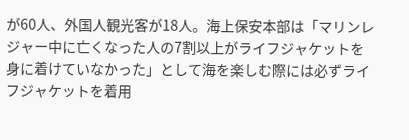が60人、外国人観光客が18人。海上保安本部は「マリンレジャー中に亡くなった人の7割以上がライフジャケットを身に着けていなかった」として海を楽しむ際には必ずライフジャケットを着用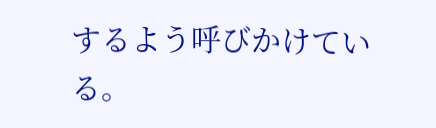するよう呼びかけている。